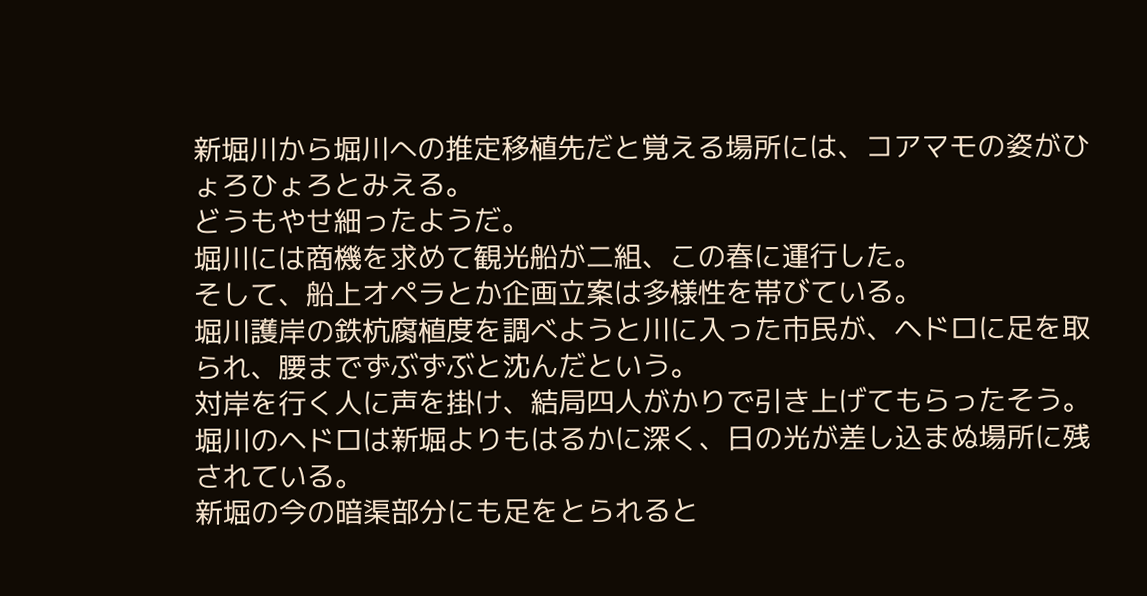新堀川から堀川への推定移植先だと覚える場所には、コアマモの姿がひょろひょろとみえる。
どうもやせ細ったようだ。
堀川には商機を求めて観光船が二組、この春に運行した。
そして、船上オペラとか企画立案は多様性を帯びている。
堀川護岸の鉄杭腐植度を調べようと川に入った市民が、ヘドロに足を取られ、腰までずぶずぶと沈んだという。
対岸を行く人に声を掛け、結局四人がかりで引き上げてもらったそう。
堀川のヘドロは新堀よりもはるかに深く、日の光が差し込まぬ場所に残されている。
新堀の今の暗渠部分にも足をとられると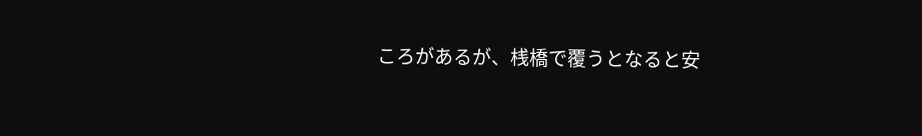ころがあるが、桟橋で覆うとなると安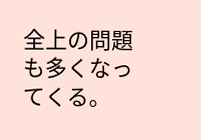全上の問題も多くなってくる。